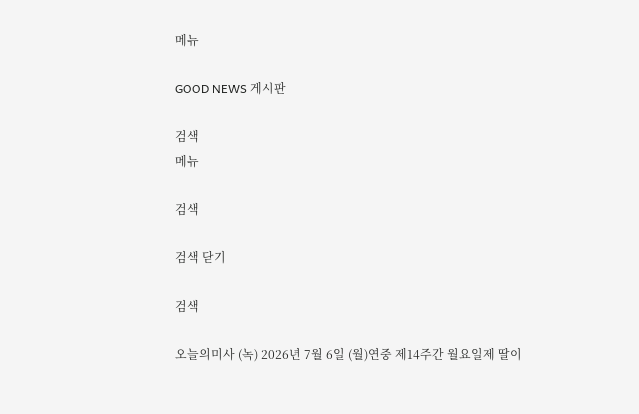메뉴

GOOD NEWS 게시판

검색
메뉴

검색

검색 닫기

검색

오늘의미사 (녹) 2026년 7월 6일 (월)연중 제14주간 월요일제 딸이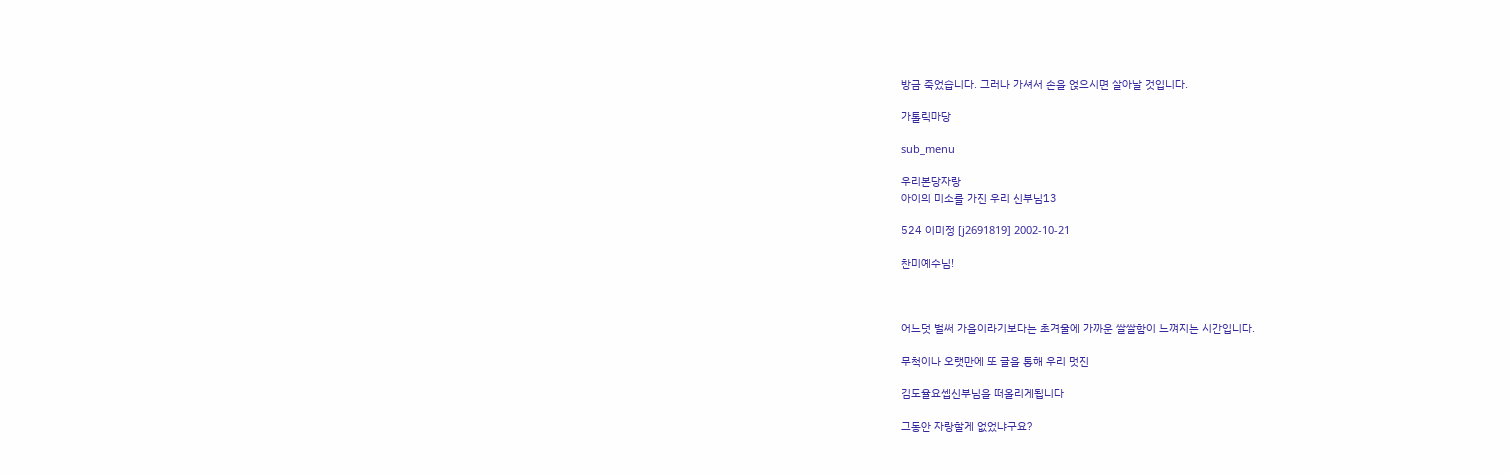방금 죽었습니다. 그러나 가셔서 손을 얹으시면 살아날 것입니다.

가톨릭마당

sub_menu

우리본당자랑
아이의 미소를 가진 우리 신부님13

524 이미정 [j2691819] 2002-10-21

찬미예수님!



어느덧 벌써 가을이라기보다는 초겨울에 가까운 쌀쌀함이 느껴지는 시간입니다.

무척이나 오랫만에 또 글을 통해 우리 멋진

김도율요셉신부님을 떠올리게됩니다

그동안 자랑할게 없었냐구요?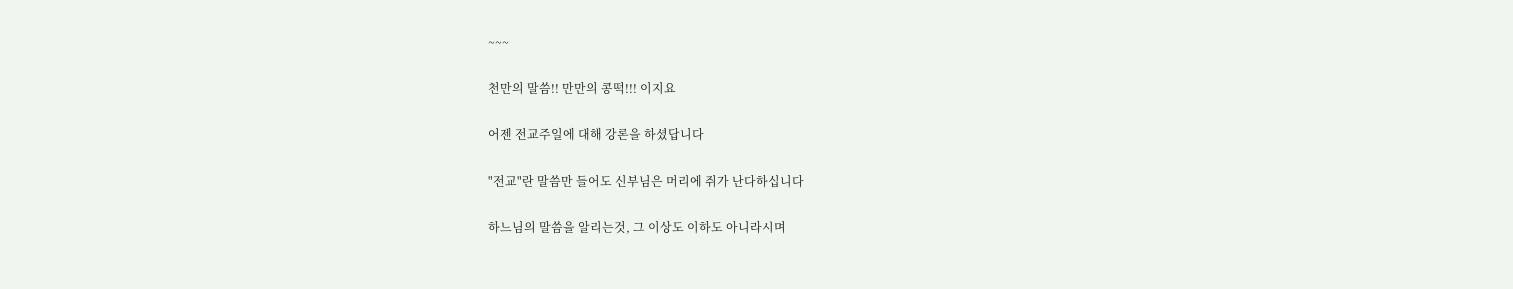~~~

천만의 말씀!! 만만의 콩떡!!! 이지요

어젠 전교주일에 대해 강론을 하셨답니다

"전교"란 말씀만 들어도 신부님은 머리에 쥐가 난다하십니다

하느님의 말씀을 알리는것, 그 이상도 이하도 아니라시며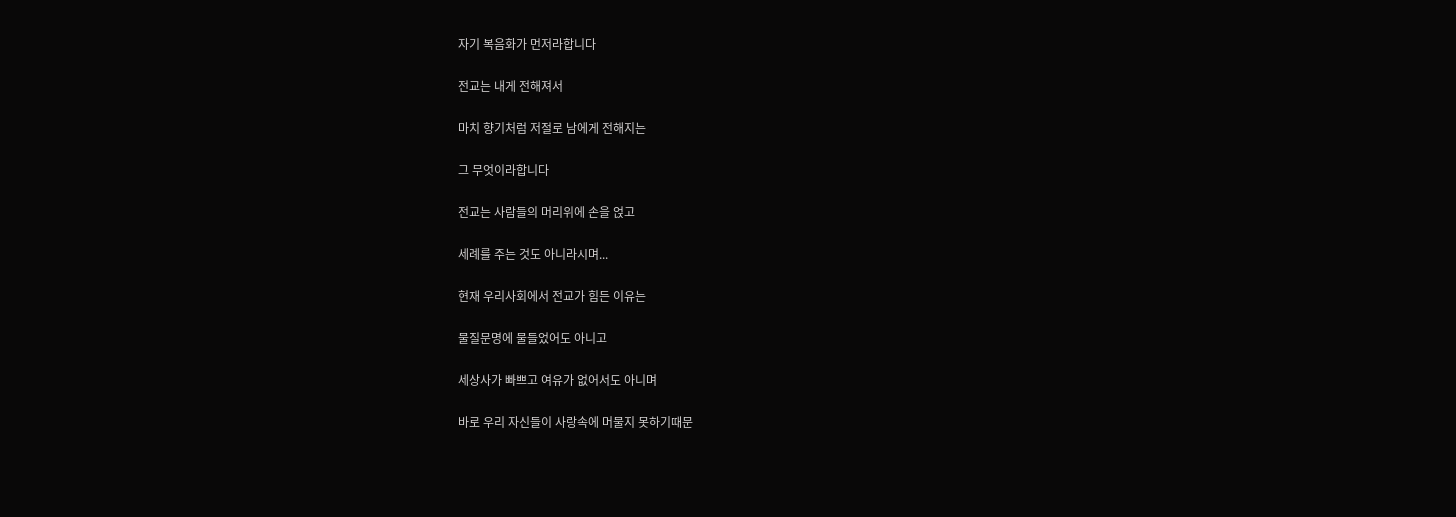자기 복음화가 먼저라합니다

전교는 내게 전해져서

마치 향기처럼 저절로 남에게 전해지는

그 무엇이라합니다

전교는 사람들의 머리위에 손을 얹고

세례를 주는 것도 아니라시며...

현재 우리사회에서 전교가 힘든 이유는

물질문명에 물들었어도 아니고

세상사가 빠쁘고 여유가 없어서도 아니며

바로 우리 자신들이 사랑속에 머물지 못하기때문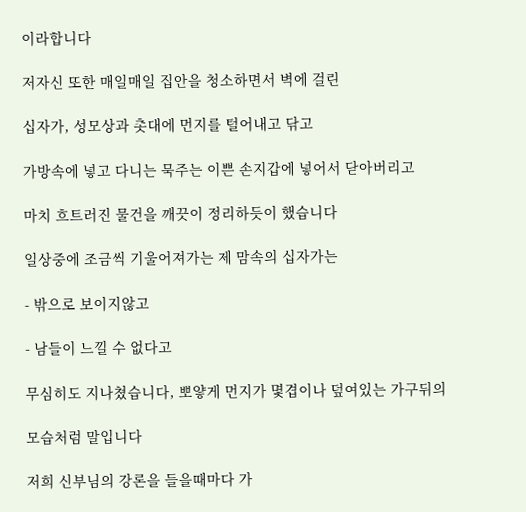이라합니다

저자신 또한 매일매일 집안을 청소하면서 벽에 걸린

십자가, 성모상과 촛대에 먼지를 털어내고 닦고

가방속에 넣고 다니는 묵주는 이쁜 손지갑에 넣어서 닫아버리고

마치 흐트러진 물건을 깨끗이 정리하듯이 했습니다

일상중에 조금씩 기울어져가는 제 맘속의 십자가는

- 밖으로 보이지않고

- 남들이 느낄 수 없다고

무심히도 지나쳤습니다, 뽀얗게 먼지가 몇겹이나 덮여있는 가구뒤의

모습처럼 말입니다

저희 신부님의 강론을 들을때마다 가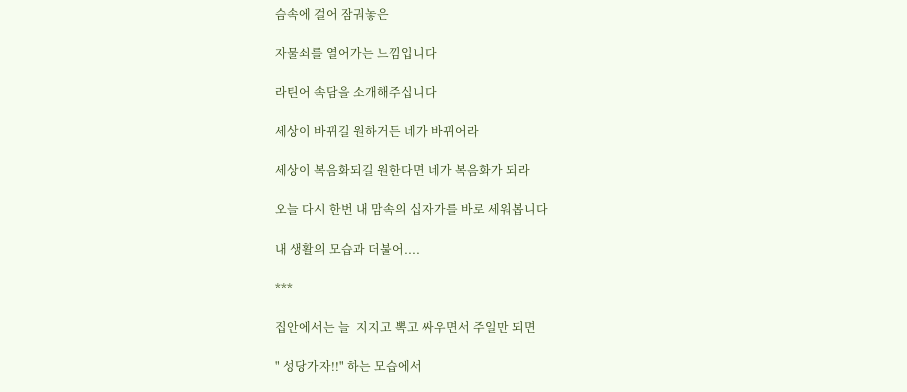슴속에 걸어 잠궈놓은

자물쇠를 열어가는 느낌입니다

라틴어 속담을 소개해주십니다

세상이 바뀌길 원하거든 네가 바뀌어라

세상이 복음화되길 원한다면 네가 복음화가 되라

오늘 다시 한번 내 맘속의 십자가를 바로 세워봅니다

내 생활의 모습과 더불어....

***

집안에서는 늘  지지고 뽁고 싸우면서 주일만 되면

" 성당가자!!" 하는 모습에서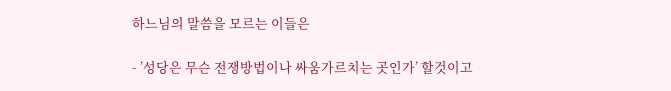하느님의 말씀을 모르는 이들은

- ’성당은 무슨 전쟁방법이나 싸움가르치는 곳인가’ 할것이고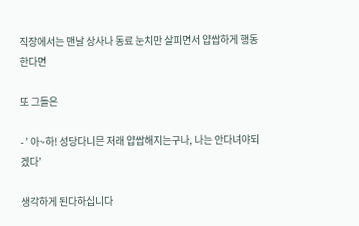직장에서는 맨날 상사나 동료 눈치만 살피면서 얍쌉하게 행동한다면

또 그들은

- ’ 아~하! 성당다니믄 저래 얍쌉해지는구나, 나는 안다녀야되겠다’

생각하게 된다하십니다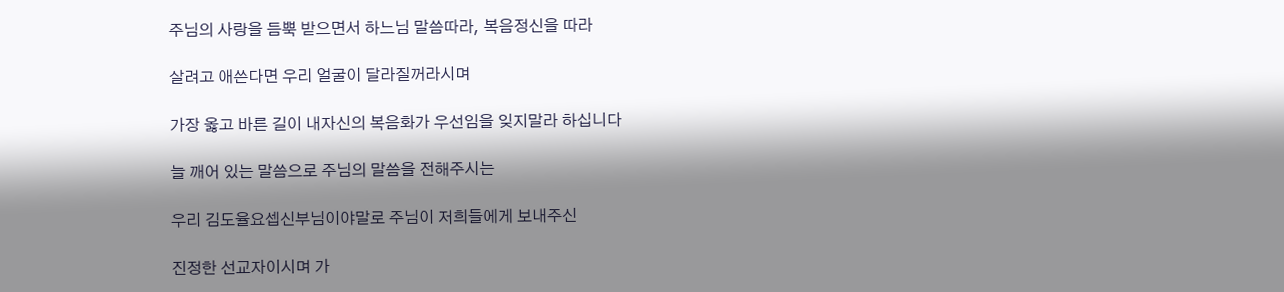주님의 사랑을 듬뿍 받으면서 하느님 말씀따라, 복음정신을 따라

살려고 애쓴다면 우리 얼굴이 달라질꺼라시며

가장 옳고 바른 길이 내자신의 복음화가 우선임을 잊지말라 하십니다

늘 깨어 있는 말씀으로 주님의 말씀을 전해주시는

우리 김도율요셉신부님이야말로 주님이 저희들에게 보내주신

진정한 선교자이시며 가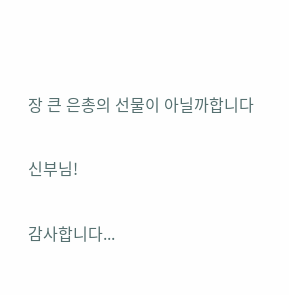장 큰 은총의 선물이 아닐까합니다

신부님!

감사합니다...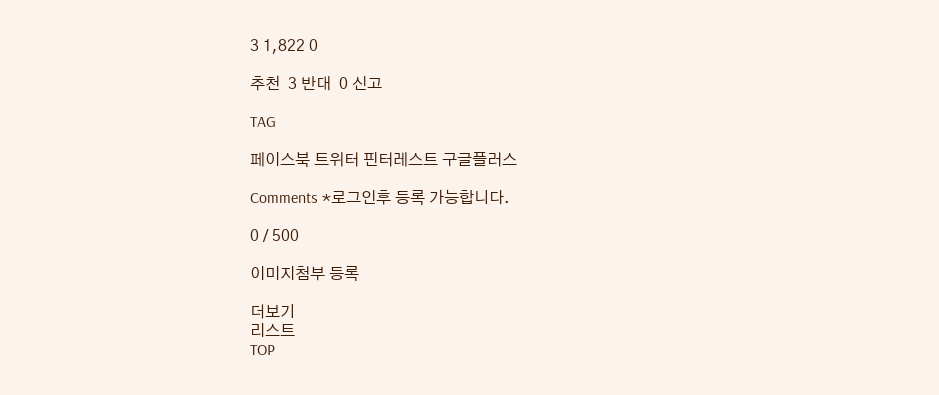3 1,822 0

추천  3 반대  0 신고

TAG

페이스북 트위터 핀터레스트 구글플러스

Comments *로그인후 등록 가능합니다.

0 / 500

이미지첨부 등록

더보기
리스트
TOP